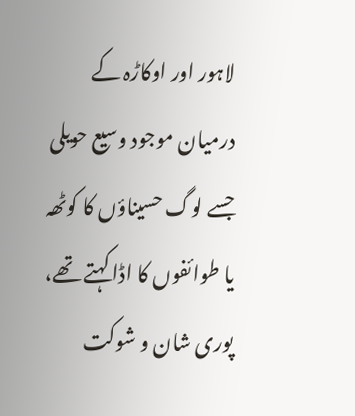لاہور اور اوکاڑہ کے درمیان موجود وسیع حویلی جسے لوگ حسیناؤں کا کوٹھہ یا طوائفوں کا اڈا کہتے تھے، پوری شان و شوکت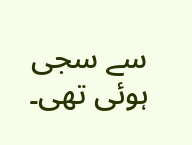سے سجی ہوئی تھی۔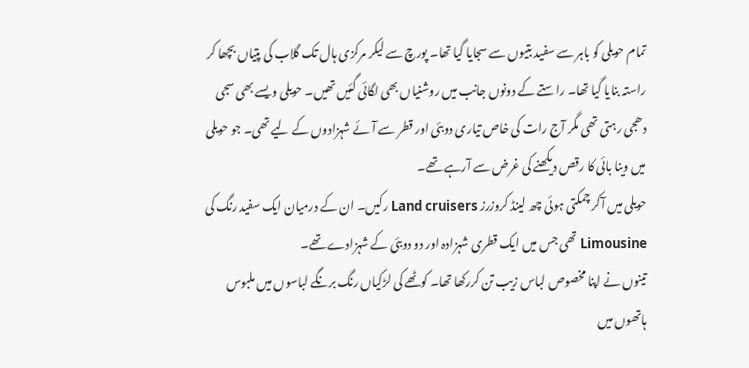تمام حویلی کو باہر سے سفید بتیوں سے سجایا گیا تھا۔ پورچ سے لیکر مرکزی ہال تک گلاب کی پتیاں بچھا کر راستہ بنایا گیا تھا۔ راستے کے دونوں جانب میں روشنیاں بھی لگائی گئیں تھیں۔ حویلی ویسے بھی سجی دھجی رہتی تھی مگر آج رات کی خاص تیاری دوبئی اور قطر سے آئے شہزادوں کے لیے تھی۔ جو حویلی میں وینا بائی کا رقص دیکھنے کی غرض سے آرہے تھے۔
حویلی میں آکر چمکتی ہوئی چھ لینڈ کروزرز Land cruisers رکیں۔ ان کے درمیان ایک سفید رنگ کی Limousine تھی جس میں ایک قطری شہزادہ اور دو دوبئی کے شہزادے تھے۔
تینوں نے اپنا مخصوص لباس زیب تن کررکھا تھا۔ کوٹھے کی لڑکیاں رنگ برنگے لباسوں میں ملبوس ہاتھوں میں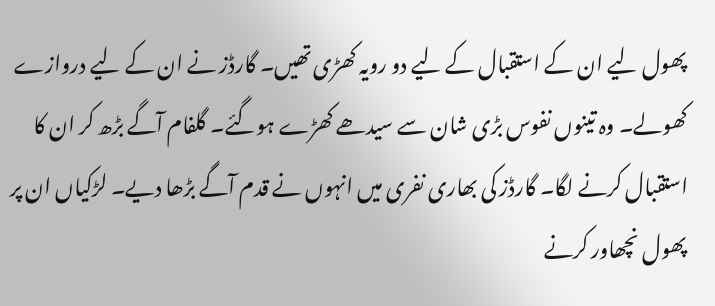پھول لیے ان کے استقبال کے لیے دو رویہ کھڑی تھیں۔ گارڈز نے ان کے لیے دروازے کھولے۔ وہ تینوں نفوس بڑی شان سے سیدھے کھڑے ہوگئے۔ گلفام آگے بڑھ کر ان کا استقبال کرنے لگا۔ گارڈز کی بھاری نفری میں انہوں نے قدم آگے بڑھا دیے۔ لڑکیاں ان پر پھول نچھاور کرنے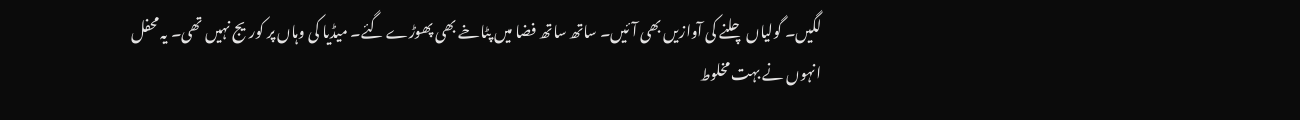لگیں۔ گولیاں چلنے کی آوازیں بھی آئیں۔ ساتھ ساتھ فضا میں پٹاخے بھی پھوڑے گئے۔ میڈیا کی وہاں پر کوریج نہیں تھی۔ یہ محفل انہوں نے بہت مخلوط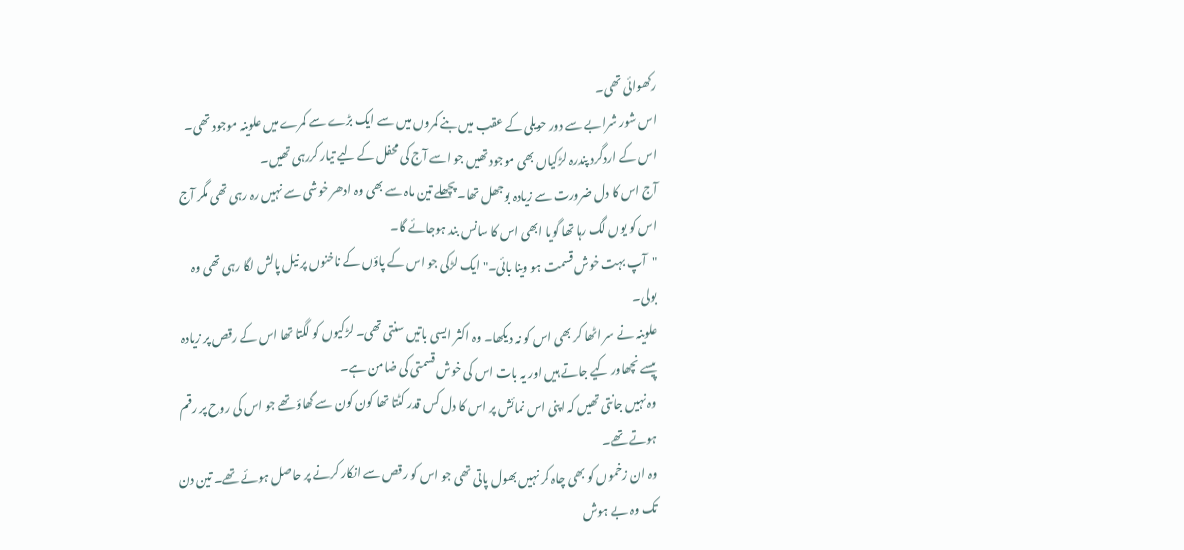رکھوائی تھی۔
اس شور شرابے سے دور حویلی کے عقب میں بنے کمروں میں سے ایک بڑے سے کمرے میں علوینہ موجود تھی۔ اس کے اردگرد پندرہ لڑکیاں بھی موجود تھیں جو اسے آج کی محفل کے لیے تیار کررہی تھیں۔
آج اس کا دل ضرورت سے زیادہ بوجھل تھا۔ پچھلے تین ماہ سے بھی وہ ادھر خوشی سے نہیں رہ رہی تھی مگر آج اس کو یوں لگ رہا تھا گویا ابھی اس کا سانس بند ہوجائے گا۔
"آپ بہت خوش قسمت ہو وینا بائی۔" ایک لڑکی جو اس کے پاؤں کے ناخنوں پر نیل پالش لگا رہی تھی وہ بولی۔
علوینہ نے سر اٹھا کر بھی اس کو نہ دیکھا۔ وہ اکثر ایسی باتیں سنتی تھی۔ لڑکیوں کو لگتا تھا اس کے رقص پر زیادہ پیسے نچھاور کیے جاتے ہیں اور یہ بات اس کی خوش قسمتی کی ضامن ہے۔
وہ نہیں جانتی تھیں کہ اپنی اس نمائش پر اس کا دل کس قدر کٹتا تھا کون کون سے گھاؤ تھے جو اس کی روح پر رقم ہوتے تھے۔
وہ ان زخموں کو بھی چاہ کر نہیں بھول پاتی تھی جو اس کو رقص سے انکار کرنے پر حاصل ہوئے تھے۔ تین دن تک وہ بے ہوش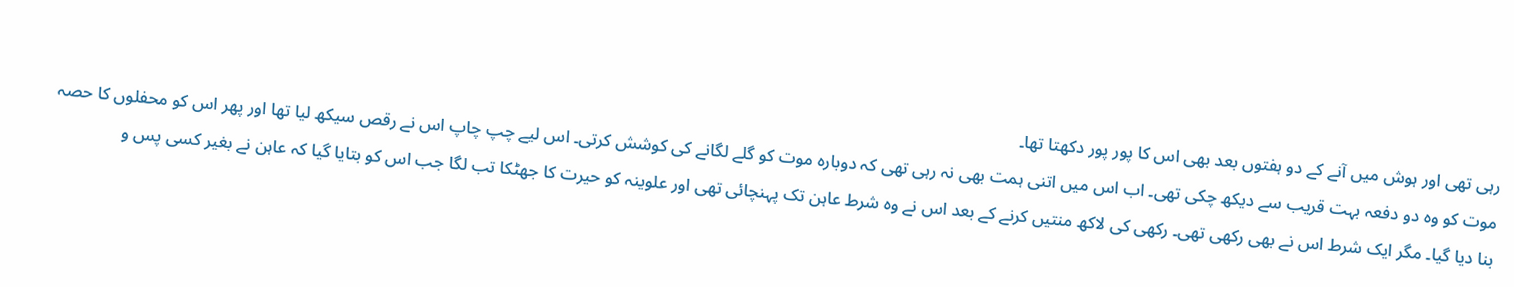رہی تھی اور ہوش میں آنے کے دو ہفتوں بعد بھی اس کا پور پور دکھتا تھا۔
موت کو وہ دو دفعہ بہت قریب سے دیکھ چکی تھی۔ اب اس میں اتنی ہمت بھی نہ رہی تھی کہ دوبارہ موت کو گلے لگانے کی کوشش کرتی۔ اس لیے چپ چاپ اس نے رقص سیکھ لیا تھا اور پھر اس کو محفلوں کا حصہ بنا دیا گیا۔ مگر ایک شرط اس نے بھی رکھی تھی۔ رکھی کی لاکھ منتیں کرنے کے بعد اس نے وہ شرط عاہن تک پہنچائی تھی اور علوینہ کو حیرت کا جھٹکا تب لگا جب اس کو بتایا گیا کہ عاہن نے بغیر کسی پس و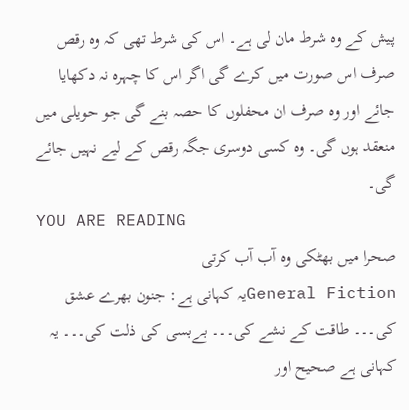پیش کے وہ شرط مان لی ہے۔ اس کی شرط تھی کہ وہ رقص صرف اس صورت میں کرے گی اگر اس کا چہرہ نہ دکھایا جائے اور وہ صرف ان محفلوں کا حصہ بنے گی جو حویلی میں منعقد ہوں گی۔ وہ کسی دوسری جگہ رقص کے لیے نہیں جائے گی۔
YOU ARE READING
صحرا میں بھٹکی وہ آب آب کرتی
General Fictionیہ کہانی ہے: جنون بھرے عشق کی۔۔۔ طاقت کے نشے کی۔۔۔ بےبسی کی ذلت کی۔۔۔ یہ کہانی ہے صحیح اور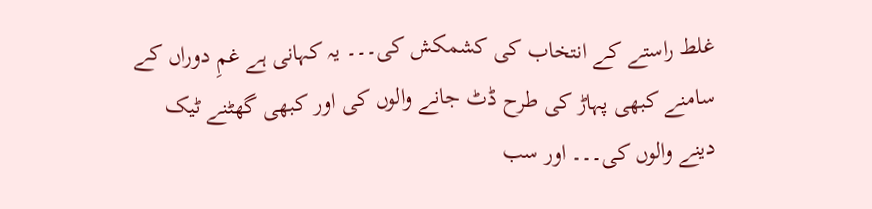غلط راستے کے انتخاب کی کشمکش کی۔۔۔ یہ کہانی ہے غمِ دوراں کے سامنے کبھی پہاڑ کی طرح ڈٹ جانے والوں کی اور کبھی گھٹنے ٹیک دینے والوں کی۔۔۔ اور سب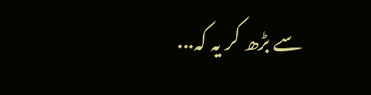سے بڑھ کر یہ کہ...